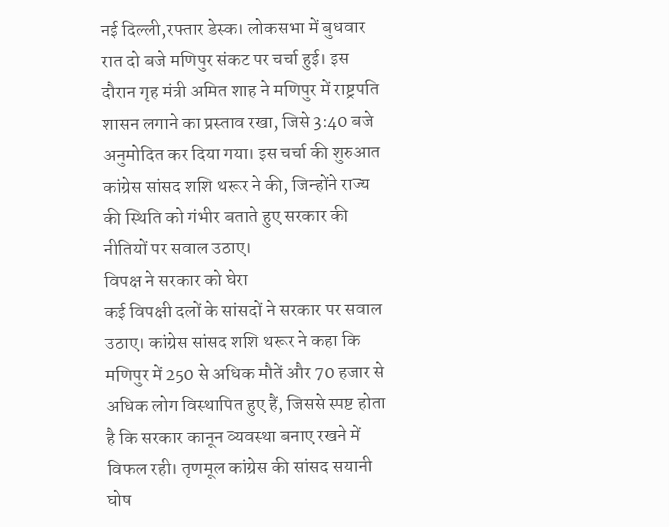नई दिल्ली,रफ्तार डेस्क। लोकसभा में बुधवार रात दो बजे मणिपुर संकट पर चर्चा हुई। इस दौरान गृह मंत्री अमित शाह ने मणिपुर में राष्ट्रपति शासन लगाने का प्रस्ताव रखा, जिसे 3:40 बजे अनुमोदित कर दिया गया। इस चर्चा की शुरुआत कांग्रेस सांसद शशि थरूर ने की, जिन्होंने राज्य की स्थिति को गंभीर बताते हुए सरकार की नीतियों पर सवाल उठाए।
विपक्ष ने सरकार को घेरा
कई विपक्षी दलों के सांसदों ने सरकार पर सवाल उठाए। कांग्रेस सांसद शशि थरूर ने कहा कि मणिपुर में 250 से अधिक मौतें और 70 हजार से अधिक लोग विस्थापित हुए हैं, जिससे स्पष्ट होता है कि सरकार कानून व्यवस्था बनाए रखने में विफल रही। तृणमूल कांग्रेस की सांसद सयानी घोष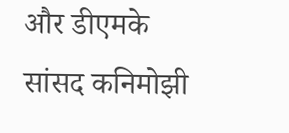और डीएमके सांसद कनिमोझी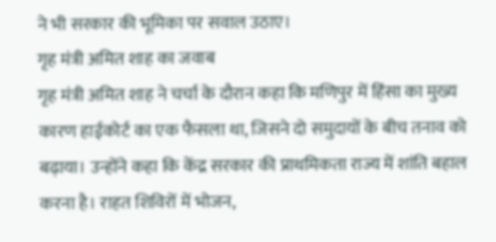ने भी सरकार की भूमिका पर सवाल उठाए।
गृह मंत्री अमित शाह का जवाब
गृह मंत्री अमित शाह ने चर्चा के दौरान कहा कि मणिपुर में हिंसा का मुख्य कारण हाईकोर्ट का एक फैसला था, जिसने दो समुदायों के बीच तनाव को बढ़ाया। उन्होंने कहा कि केंद्र सरकार की प्राथमिकता राज्य में शांति बहाल करना है। राहत शिविरों में भोजन,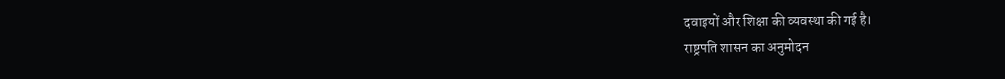दवाइयों और शिक्षा की व्यवस्था की गई है।
राष्ट्रपति शासन का अनुमोदन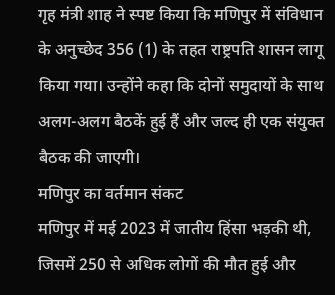गृह मंत्री शाह ने स्पष्ट किया कि मणिपुर में संविधान के अनुच्छेद 356 (1) के तहत राष्ट्रपति शासन लागू किया गया। उन्होंने कहा कि दोनों समुदायों के साथ अलग-अलग बैठकें हुई हैं और जल्द ही एक संयुक्त बैठक की जाएगी।
मणिपुर का वर्तमान संकट
मणिपुर में मई 2023 में जातीय हिंसा भड़की थी, जिसमें 250 से अधिक लोगों की मौत हुई और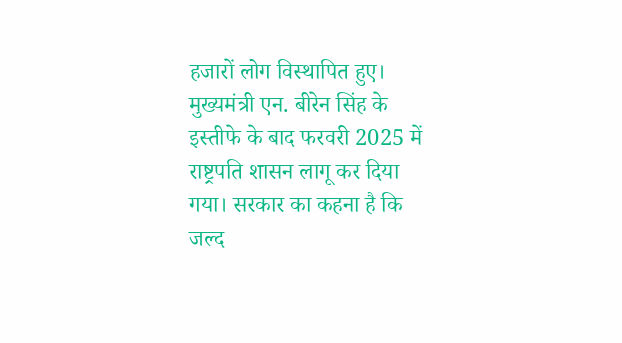हजारों लोग विस्थापित हुए। मुख्यमंत्री एन. बीरेन सिंह के इस्तीफे के बाद फरवरी 2025 में राष्ट्रपति शासन लागू कर दिया गया। सरकार का कहना है कि जल्द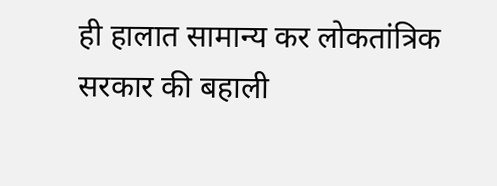ही हालात सामान्य कर लोकतांत्रिक सरकार की बहाली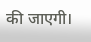की जाएगी।